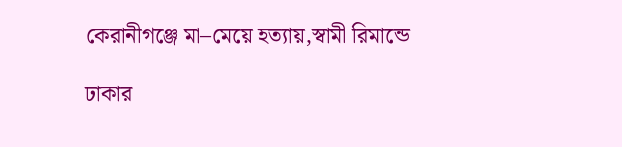কেরানীগঞ্জে মা–মেয়ে হত্যায়,স্বামী রিমান্ডে

ঢাকার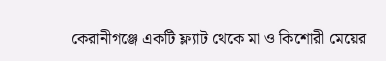কেরানীগঞ্জে একটি ফ্ল্যাট থেকে মা ও কিশোরী মেয়ের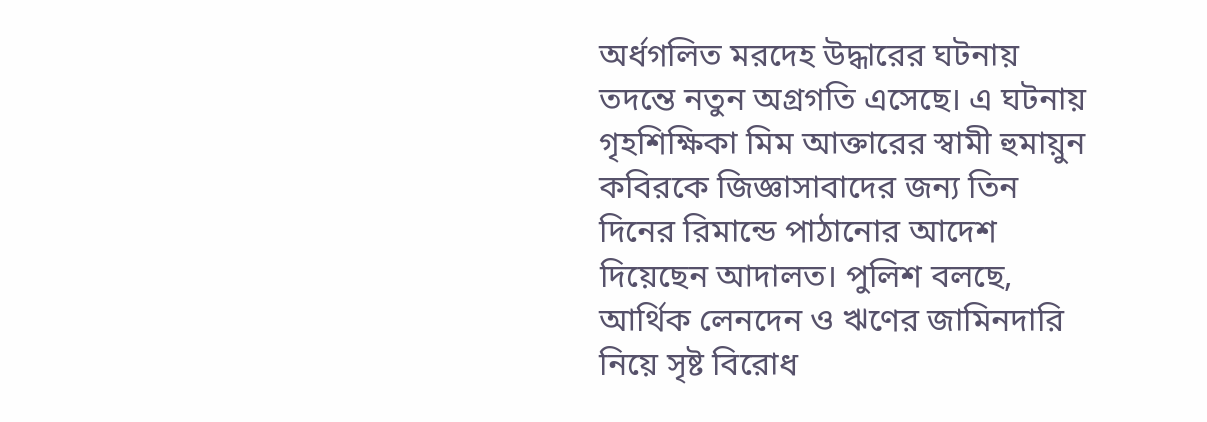অর্ধগলিত মরদেহ উদ্ধারের ঘটনায় তদন্তে নতুন অগ্রগতি এসেছে। এ ঘটনায় গৃহশিক্ষিকা মিম আক্তারের স্বামী হুমায়ুন কবিরকে জিজ্ঞাসাবাদের জন্য তিন দিনের রিমান্ডে পাঠানোর আদেশ দিয়েছেন আদালত। পুলিশ বলছে, আর্থিক লেনদেন ও ঋণের জামিনদারি নিয়ে সৃষ্ট বিরোধ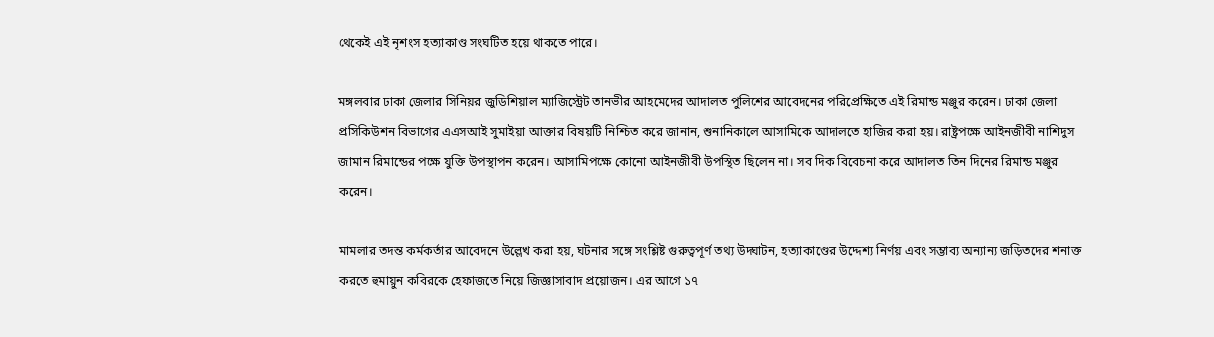থেকেই এই নৃশংস হত্যাকাণ্ড সংঘটিত হয়ে থাকতে পারে।

মঙ্গলবার ঢাকা জেলার সিনিয়র জুডিশিয়াল ম্যাজিস্ট্রেট তানভীর আহমেদের আদালত পুলিশের আবেদনের পরিপ্রেক্ষিতে এই রিমান্ড মঞ্জুর করেন। ঢাকা জেলা প্রসিকিউশন বিভাগের এএসআই সুমাইয়া আক্তার বিষয়টি নিশ্চিত করে জানান, শুনানিকালে আসামিকে আদালতে হাজির করা হয়। রাষ্ট্রপক্ষে আইনজীবী নাশিদুস জামান রিমান্ডের পক্ষে যুক্তি উপস্থাপন করেন। আসামিপক্ষে কোনো আইনজীবী উপস্থিত ছিলেন না। সব দিক বিবেচনা করে আদালত তিন দিনের রিমান্ড মঞ্জুর করেন।

মামলার তদন্ত কর্মকর্তার আবেদনে উল্লেখ করা হয়, ঘটনার সঙ্গে সংশ্লিষ্ট গুরুত্বপূর্ণ তথ্য উদ্ঘাটন, হত্যাকাণ্ডের উদ্দেশ্য নির্ণয় এবং সম্ভাব্য অন্যান্য জড়িতদের শনাক্ত করতে হুমায়ুন কবিরকে হেফাজতে নিয়ে জিজ্ঞাসাবাদ প্রয়োজন। এর আগে ১৭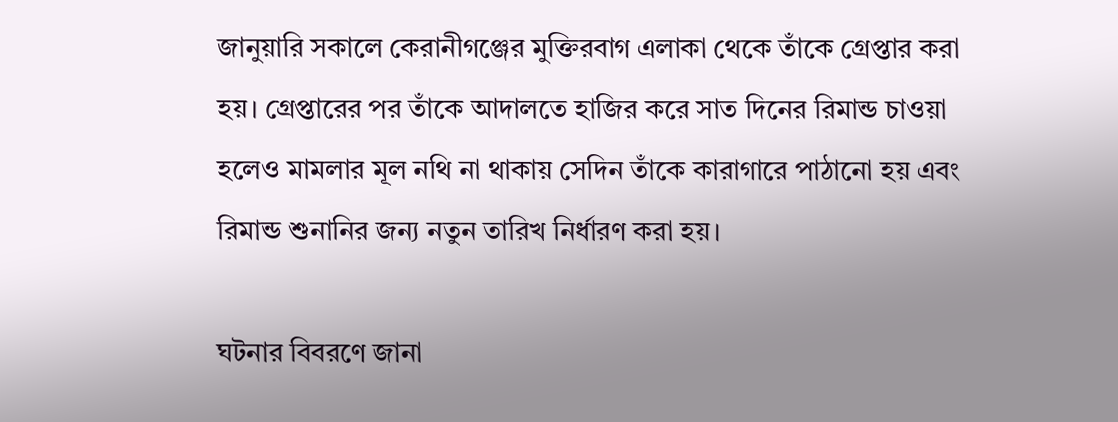জানুয়ারি সকালে কেরানীগঞ্জের মুক্তিরবাগ এলাকা থেকে তাঁকে গ্রেপ্তার করা হয়। গ্রেপ্তারের পর তাঁকে আদালতে হাজির করে সাত দিনের রিমান্ড চাওয়া হলেও মামলার মূল নথি না থাকায় সেদিন তাঁকে কারাগারে পাঠানো হয় এবং রিমান্ড শুনানির জন্য নতুন তারিখ নির্ধারণ করা হয়।

ঘটনার বিবরণে জানা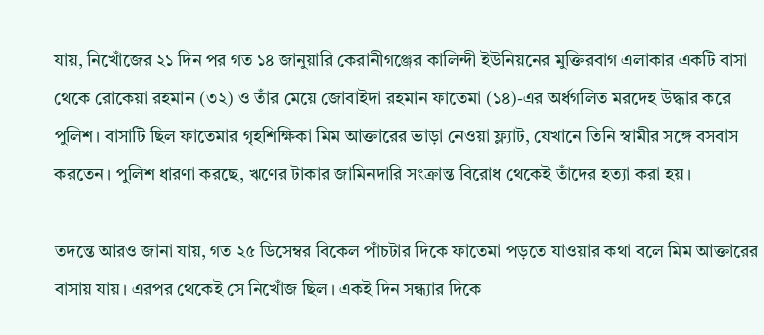যায়, নিখোঁজের ২১ দিন পর গত ১৪ জানুয়ারি কেরানীগঞ্জের কালিন্দী ইউনিয়নের মুক্তিরবাগ এলাকার একটি বাসা থেকে রোকেয়া রহমান (৩২) ও তাঁর মেয়ে জোবাইদা রহমান ফাতেমা (১৪)-এর অর্ধগলিত মরদেহ উদ্ধার করে পুলিশ। বাসাটি ছিল ফাতেমার গৃহশিক্ষিকা মিম আক্তারের ভাড়া নেওয়া ফ্ল্যাট, যেখানে তিনি স্বামীর সঙ্গে বসবাস করতেন। পুলিশ ধারণা করছে, ঋণের টাকার জামিনদারি সংক্রান্ত বিরোধ থেকেই তাঁদের হত্যা করা হয়।

তদন্তে আরও জানা যায়, গত ২৫ ডিসেম্বর বিকেল পাঁচটার দিকে ফাতেমা পড়তে যাওয়ার কথা বলে মিম আক্তারের বাসায় যায়। এরপর থেকেই সে নিখোঁজ ছিল। একই দিন সন্ধ্যার দিকে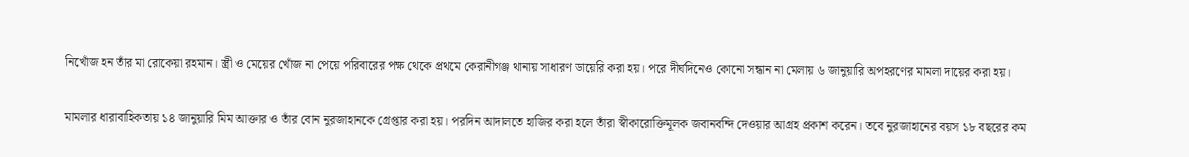নিখোঁজ হন তাঁর মা রোকেয়া রহমান। স্ত্রী ও মেয়ের খোঁজ না পেয়ে পরিবারের পক্ষ থেকে প্রথমে কেরানীগঞ্জ থানায় সাধারণ ডায়েরি করা হয়। পরে দীর্ঘদিনেও কোনো সন্ধান না মেলায় ৬ জানুয়ারি অপহরণের মামলা দায়ের করা হয়।

মামলার ধারাবাহিকতায় ১৪ জানুয়ারি মিম আক্তার ও তাঁর বোন নুরজাহানকে গ্রেপ্তার করা হয়। পরদিন আদালতে হাজির করা হলে তাঁরা স্বীকারোক্তিমূলক জবানবন্দি দেওয়ার আগ্রহ প্রকাশ করেন। তবে নুরজাহানের বয়স ১৮ বছরের কম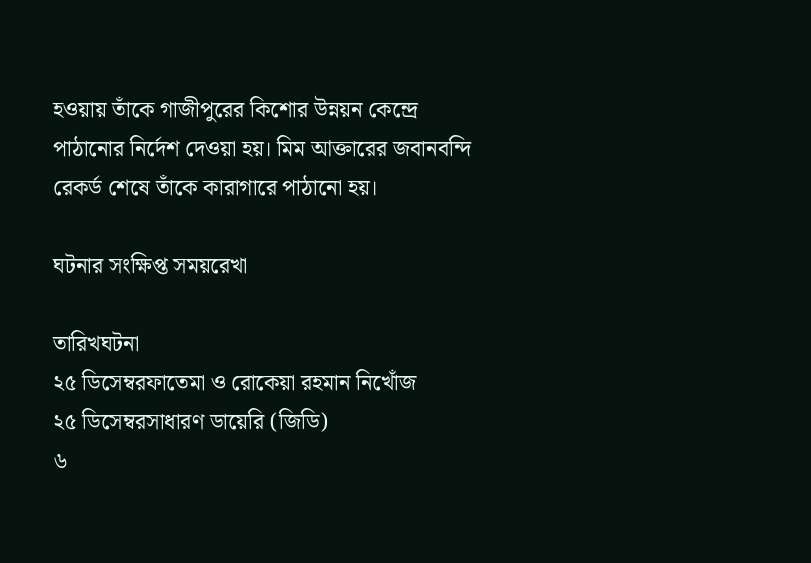হওয়ায় তাঁকে গাজীপুরের কিশোর উন্নয়ন কেন্দ্রে পাঠানোর নির্দেশ দেওয়া হয়। মিম আক্তারের জবানবন্দি রেকর্ড শেষে তাঁকে কারাগারে পাঠানো হয়।

ঘটনার সংক্ষিপ্ত সময়রেখা

তারিখঘটনা
২৫ ডিসেম্বরফাতেমা ও রোকেয়া রহমান নিখোঁজ
২৫ ডিসেম্বরসাধারণ ডায়েরি (জিডি)
৬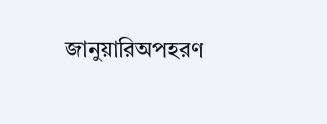জানুয়ারিঅপহরণ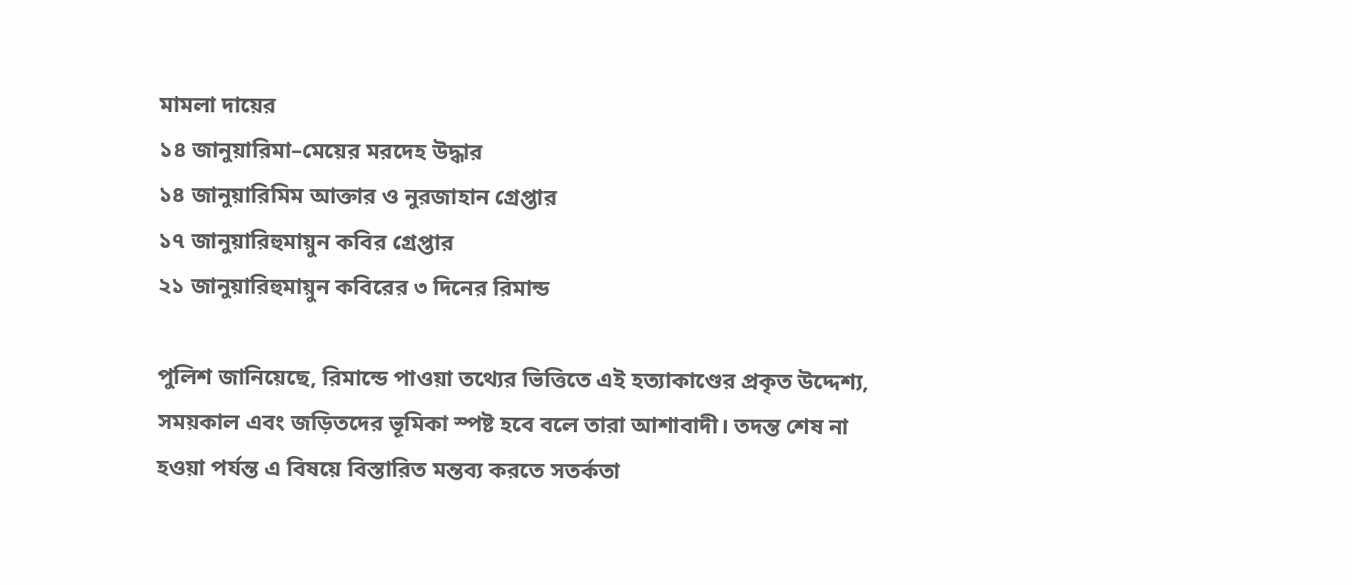মামলা দায়ের
১৪ জানুয়ারিমা–মেয়ের মরদেহ উদ্ধার
১৪ জানুয়ারিমিম আক্তার ও নুরজাহান গ্রেপ্তার
১৭ জানুয়ারিহুমায়ুন কবির গ্রেপ্তার
২১ জানুয়ারিহুমায়ুন কবিরের ৩ দিনের রিমান্ড

পুলিশ জানিয়েছে, রিমান্ডে পাওয়া তথ্যের ভিত্তিতে এই হত্যাকাণ্ডের প্রকৃত উদ্দেশ্য, সময়কাল এবং জড়িতদের ভূমিকা স্পষ্ট হবে বলে তারা আশাবাদী। তদন্ত শেষ না হওয়া পর্যন্ত এ বিষয়ে বিস্তারিত মন্তব্য করতে সতর্কতা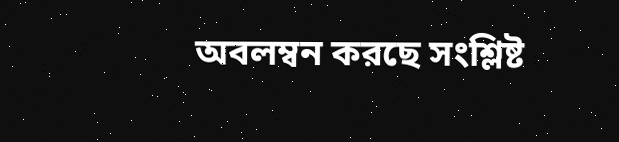অবলম্বন করছে সংশ্লিষ্ট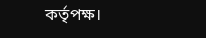কর্তৃপক্ষ।